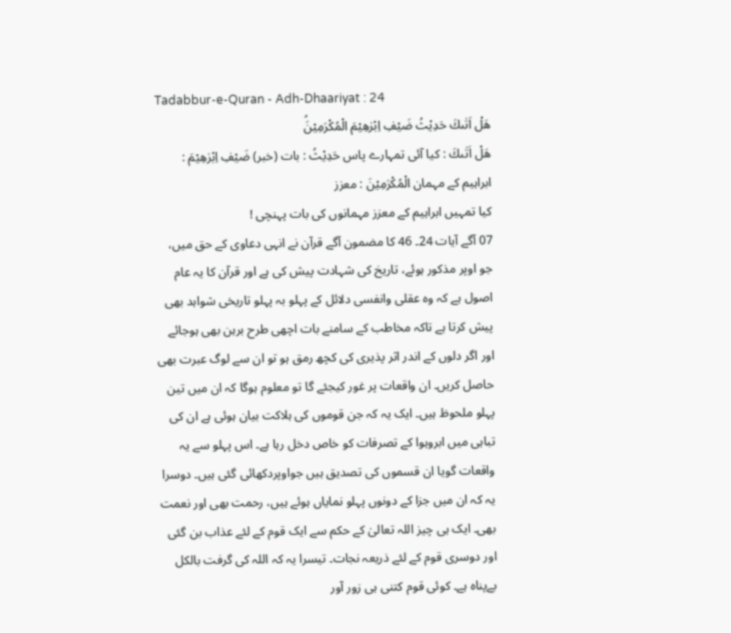Tadabbur-e-Quran - Adh-Dhaariyat : 24
هَلْ اَتٰىكَ حَدِیْثُ ضَیْفِ اِبْرٰهِیْمَ الْمُكْرَمِیْنَۘ
هَلْ اَتٰىكَ : کیا آئی تمہارے پاس حَدِيْثُ : بات (خبر) ضَيْفِ اِبْرٰهِيْمَ : ابراہیم کے مہمان الْمُكْرَمِيْنَ : معزز
کیا تمہیں ابراہیم کے معزز مہمانوں کی بات پہنچی !
07 آگے آیات 24۔ 46 کا مضمون آگے قرآن نے انہی دعاوی کے حق میں، جو اوپر مذکور ہوئے، تاریخ کی شہادت پیش کی ہے اور قرآن کا یہ عام اصول ہے کہ وہ عقلی وانفسی دلائل کے پہلو بہ پہلو تاریخی شواہد بھی پیش کرتا ہے تاکہ مخاطب کے سامنے بات اچھی طرح برہن بھی ہوجائے اور اگر دلوں کے اندر اثر پذیری کی کچھ رمق ہو تو ان سے لوگ عبرت بھی حاصل کریں۔ ان واقعات پر غور کیجئے گا تو معلوم ہوگا کہ ان میں تین پہلو ملحوظ ہیں۔ ایک یہ کہ جن قوموں کی ہلاکت بیان ہوئی ہے ان کی تباہی میں ابروہوا کے تصرفات کو خاص دخل رہا ہے۔ اس پہلو سے یہ واقعات گویا ان قسموں کی تصدیق ہیں جواوپردکھائی گئی ہیں۔ دوسرا یہ کہ ان میں جزا کے دونوں پہلو نمایاں ہوئے ہیں، رحمت بھی اور نعمت بھی۔ ایک ہی چیز اللہ تعالیٰ کے حکم سے ایک قوم کے لئے عذاب بن گئی اور دوسری قوم کے لئے ذریعہ نجات۔ تیسرا یہ کہ اللہ کی گرفت بالکل بےپناہ ہے۔ کوئی قوم کتنی ہی زور آور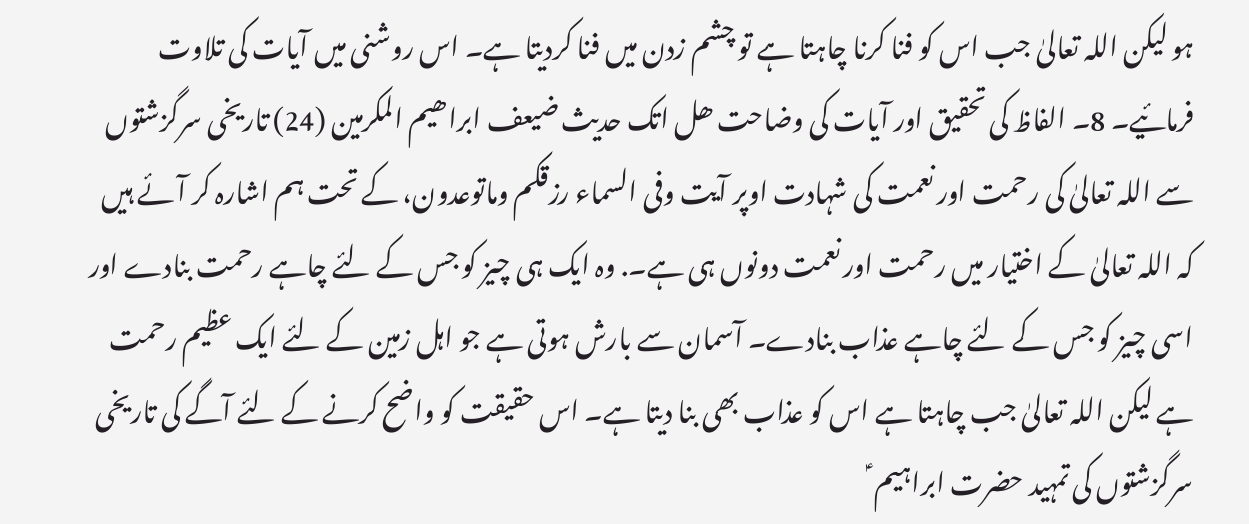ہو لیکن اللہ تعالیٰ جب اس کو فنا کرنا چاہتا ہے تو چشم زدن میں فنا کردیتا ہے۔ اس روشنی میں آیات کی تلاوت فرمائیے۔ 8۔ الفاظ کی تحقیق اور آیات کی وضاحت ھل اتک حدیث ضیعف ابراھیم المکرمین (24) تاریخی سرگزشتوں سے اللہ تعالیٰ کی رحمت اور نعمت کی شہادت اوپر آیت وفی السماء رزقکم وماتوعدون، کے تحت ہم اشارہ کر آئے ہیں کہ اللہ تعالیٰ کے اختیار میں رحمت اور نعمت دونوں ہی ہے۔. وہ ایک ہی چیز کو جس کے لئے چاہے رحمت بنادے اور اسی چیز کو جس کے لئے چاہے عذاب بنادے۔ آسمان سے بارش ہوتی ہے جو اہل زمین کے لئے ایک عظیم رحمت ہے لیکن اللہ تعالیٰ جب چاہتا ہے اس کو عذاب بھی بنا دیتا ہے۔ اس حقیقت کو واضح کرنے کے لئے آگے کی تاریخی سرگزشتوں کی تمہید حضرت ابراہیم ؑ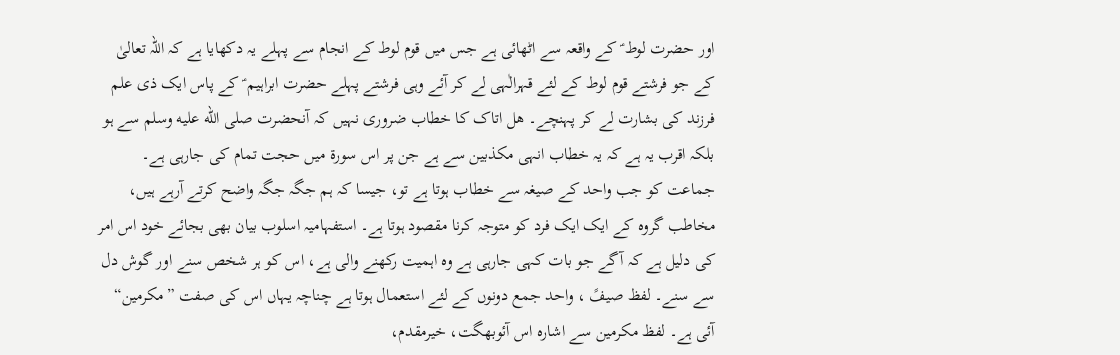اور حضرت لوط ؑ کے واقعہ سے اٹھائی ہے جس میں قوم لوط کے انجام سے پہلے یہ دکھایا ہے کہ اللہ تعالیٰ کے جو فرشتے قوم لوط کے لئے قہرالٰہی لے کر آئے وہی فرشتے پہلے حضرت ابراہیم ؑ کے پاس ایک ذی علم فرزند کی بشارت لے کر پہنچے۔ ھل اتاک کا خطاب ضروری نہیں کہ آنحضرت صلى الله عليه وسلم سے ہو بلکہ اقرب یہ ہے کہ یہ خطاب انہی مکذبین سے ہے جن پر اس سورة میں حجت تمام کی جارہی ہے۔ جماعت کو جب واحد کے صیغہ سے خطاب ہوتا ہے تو، جیسا کہ ہم جگہ جگہ واضح کرتے آرہے ہیں، مخاطب گروہ کے ایک ایک فرد کو متوجہ کرنا مقصود ہوتا ہے۔ استفہامیہ اسلوب بیان بھی بجائے خود اس امر کی دلیل ہے کہ آگے جو بات کہی جارہی ہے وہ اہمیت رکھنے والی ہے، اس کو ہر شخص سنے اور گوش دل سے سنے۔ لفظ صیفً ، واحد جمع دونوں کے لئے استعمال ہوتا ہے چناچہ یہاں اس کی صفت ”مکرمین“ آئی ہے۔ لفظ مکرمین سے اشارہ اس آئوبھگت، خیرمقدم،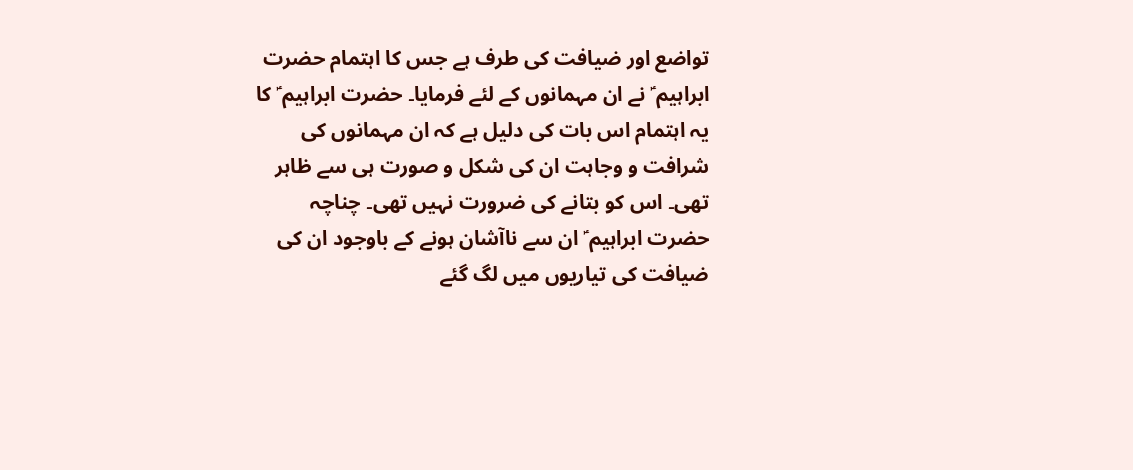تواضع اور ضیافت کی طرف ہے جس کا اہتمام حضرت ابراہیم ؑ نے ان مہمانوں کے لئے فرمایا۔ حضرت ابراہیم ؑ کا یہ اہتمام اس بات کی دلیل ہے کہ ان مہمانوں کی شرافت و وجاہت ان کی شکل و صورت ہی سے ظاہر تھی۔ اس کو بتانے کی ضرورت نہیں تھی۔ چناچہ حضرت ابراہیم ؑ ان سے ناآشان ہونے کے باوجود ان کی ضیافت کی تیاریوں میں لگ گئے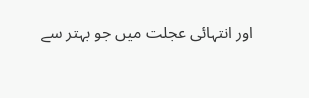اور انتہائی عجلت میں جو بہتر سے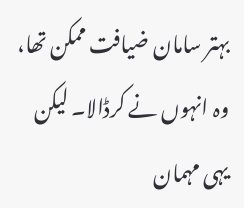بہتر سامان ضیافت ممکن تھا، وہ انہوں نے کرڈالا۔ لیکن یہی مہمان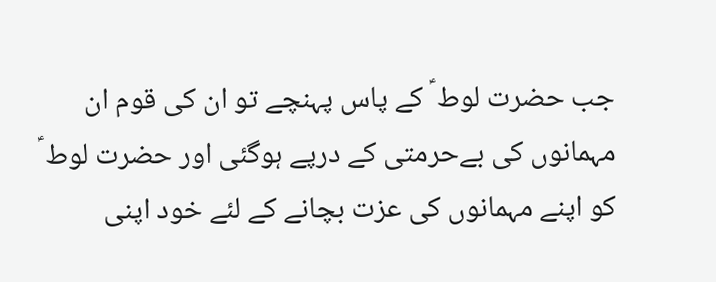جب حضرت لوط ؑ کے پاس پہنچے تو ان کی قوم ان مہمانوں کی بےحرمتی کے درپے ہوگئی اور حضرت لوط ؑ کو اپنے مہمانوں کی عزت بچانے کے لئے خود اپنی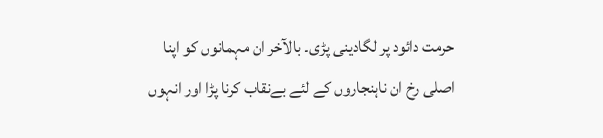حرمت دائود پر لگادینی پڑی۔ بالآخر ان مہمانوں کو اپنا اصلی رخ ان ناہنجاروں کے لئے بےنقاب کرنا پڑا اور انہوں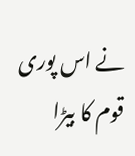نے اس پوری قوم کا بیڑا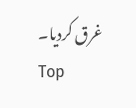غرق کردیا۔
Top